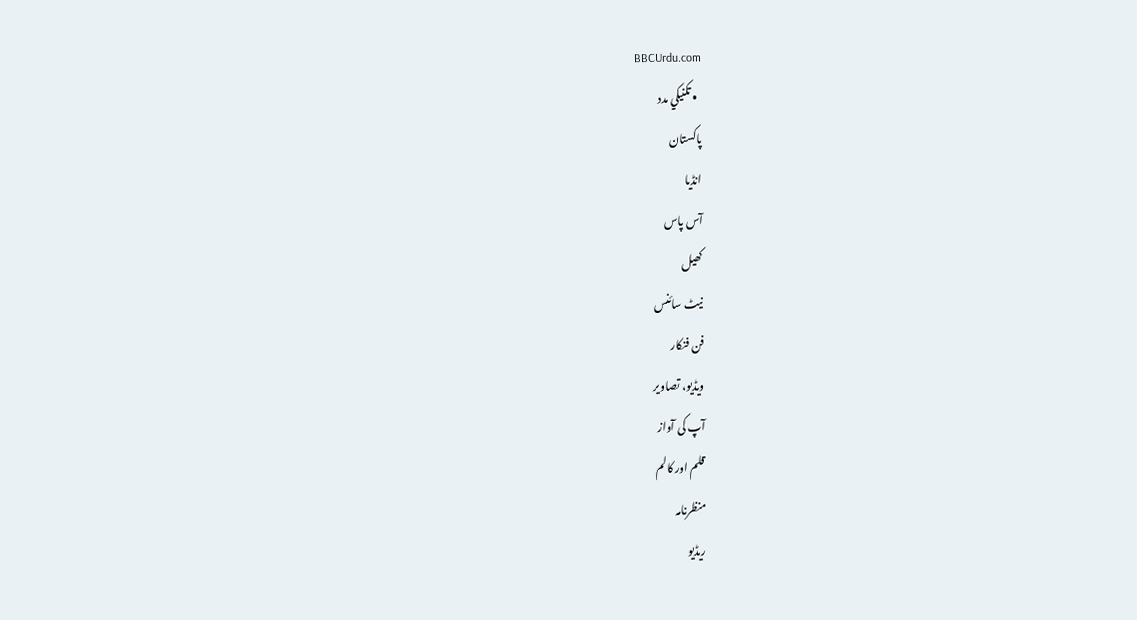BBCUrdu.com
  • تکنيکي مدد
پاکستان
انڈیا
آس پاس
کھیل
نیٹ سائنس
فن فنکار
ویڈیو، تصاویر
آپ کی آواز
قلم اور کالم
منظرنامہ
ریڈیو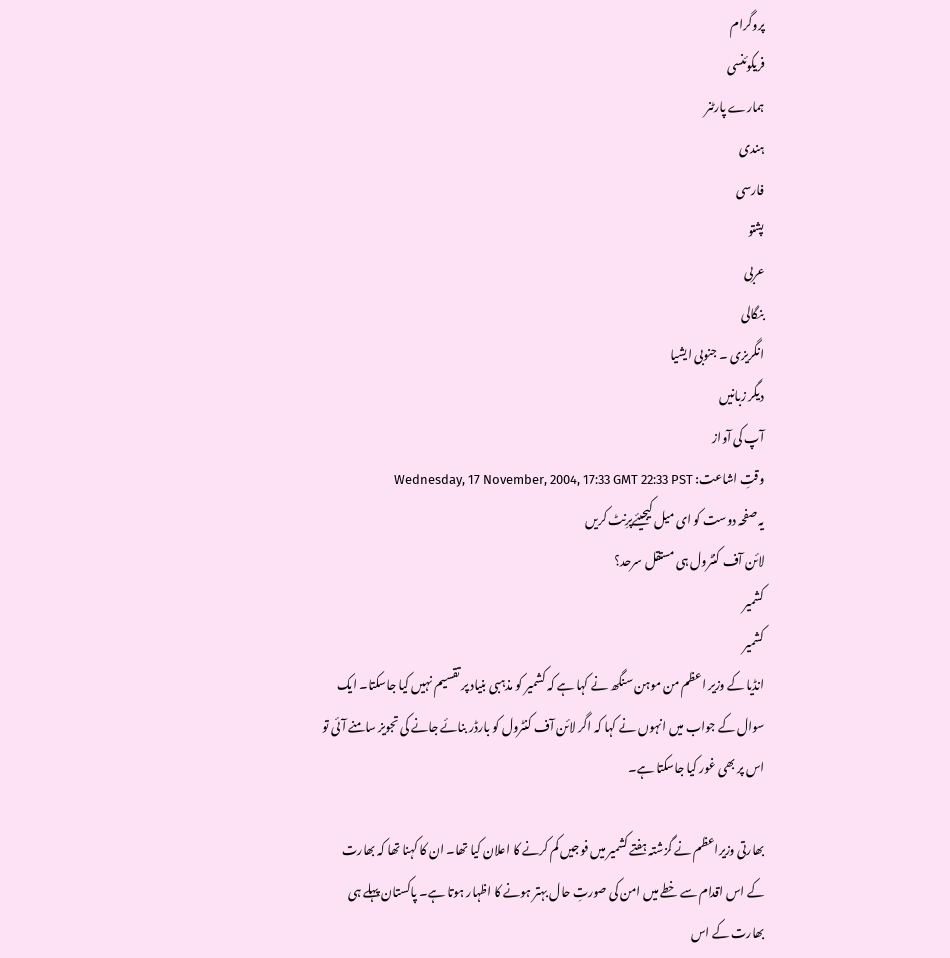پروگرام
فریکوئنسی
ہمارے پارٹنر
ہندی
فارسی
پشتو
عربی
بنگالی
انگریزی ۔ جنوبی ایشیا
دیگر زبانیں
آپ کی آواز
وقتِ اشاعت: Wednesday, 17 November, 2004, 17:33 GMT 22:33 PST
یہ صفحہ دوست کو ای میل کیجیئےپرِنٹ کریں
لائن آف کنٹرول ہی مستقل سرحد؟
کشمیر
کشمیر
انڈیا کے وزیر اعظم من موہن سنگھ نے کہا ہے کہ کشمیر کو مذہبی بنیاد پر تقسیم نہیں کیا جاسکتا۔ ایک سوال کے جواب میں انہوں نے کہا کہ اگر لائن آف کنٹرول کو بارڈر بنائے جانے کی تجویز سامنے آئی تو اس پر بھی غور کیا جاسکتا ہے۔

بھارتی وزیراعظم نے گزشتہ ہفتے کشمیر میں فوجیں کم کرنے کا اعلان کیا تھا۔ ان کا کہنا تھا کہ بھارت کے اس اقدام سے خطے میں امن کی صورتِ حال بہتر ہونے کا اظہار ہوتا ہے۔ پاکستان پہلے ہی بھارت کے اس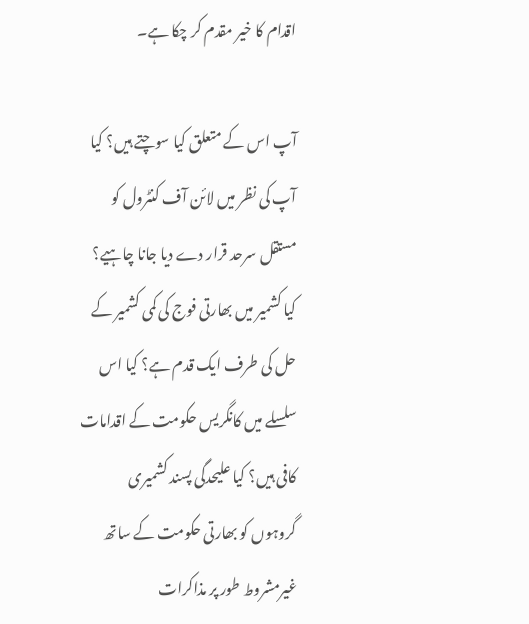اقدام کا خیر مقدم کر چکا ہے۔

آپ اس کے متعلق کیا سوچتے ہیں؟ کیا آپ کی نظر میں لائن آف کنٹرول کو مستقل سرحد قرار دے دیا جانا چاہیے؟ کیا کشمیر میں بھارتی فوج کی کمی کشمیر کے حل کی طرف ایک قدم ہے؟ کیا اس سلسلے میں کانگریس حکومت کے اقدامات کافی ہیں؟ کیا علیحدگی پسند کشمیری گروہوں کو بھارتی حکومت کے ساتھ غیرمشروط طور پر مذاکرات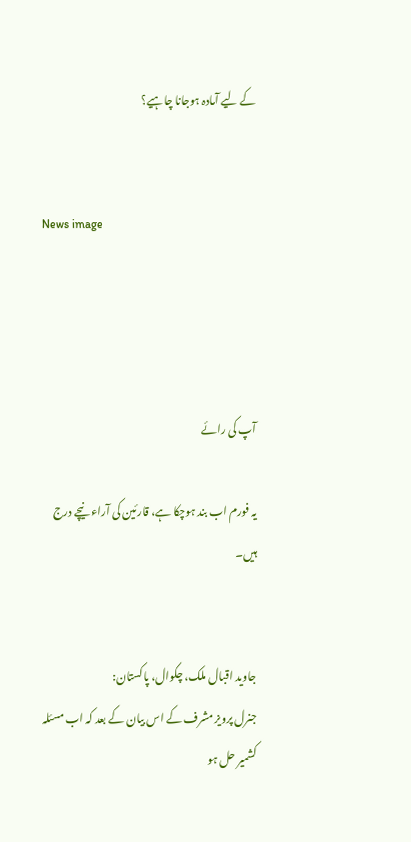کے لیے آمادہ ہوجانا چاہیے؟


News image




آپ کی رائے

یہ فورم اب بند ہوچکا ہے، قارئین کی آراء نیچے درج ہیں۔


جاوید اقبال ملک، چکوال، پاکستان:
جنرل پرویز مشرف کے اس بیان کے بعد کہ اب مسئلہ کشمیر حل ہو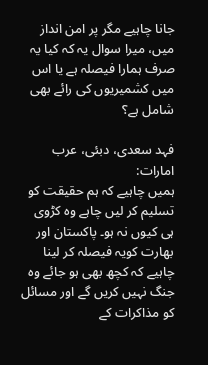جانا چاہیے مگر پر امن انداز میں، میرا سوال یہ کہ کیا یہ صرف ہمارا فیصلہ ہے یا اس میں کشمیریوں کی رائے بھی شامل ہے؟

فہد سعدی، دبئی، عرب امارات:
ہمیں چاہیے کہ ہم حقیقت کو تسلیم کر لیں چاہے وہ کڑوی ہی کیوں نہ ہو۔ پاکستان اور بھارت کویہ فیصلہ کر لینا چاہیے کہ کچھ بھی ہو جائے وہ جنگ نہیں کریں گے اور مسائل کو مذاکرات کے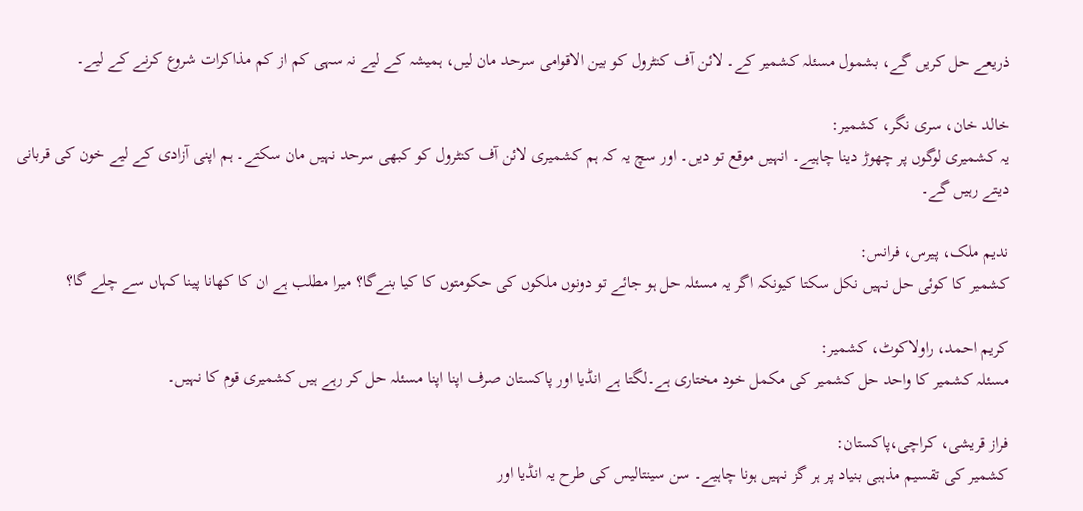ذریعے حل کریں گے، بشمول مسئلہ کشمیر کے۔ لائن آف کنٹرول کو بین الاقوامی سرحد مان لیں، ہمیشہ کے لیے نہ سہی کم از کم مذاکرات شروع کرنے کے لیے۔

خالد خان، سری نگر، کشمیر:
یہ کشمیری لوگوں پر چھوڑ دینا چاہیے۔ انہیں موقع تو دیں۔ اور سچ یہ کہ ہم کشمیری لائن آف کنٹرول کو کبھی سرحد نہیں مان سکتے۔ ہم اپنی آزادی کے لیے خون کی قربانی دیتے رہیں گے۔

ندیم ملک، پیرس، فرانس:
کشمیر کا کوئی حل نہیں نکل سکتا کیونکہ اگر یہ مسئلہ حل ہو جائے تو دونوں ملکوں کی حکومتوں کا کیا بنےگا؟ میرا مطلب ہے ان کا کھانا پینا کہاں سے چلے گا؟

کریم احمد، راولاکوٹ، کشمیر:
مسئلہ کشمیر کا واحد حل کشمیر کی مکمل خود مختاری ہے۔لگتا ہے انڈیا اور پاکستان صرف اپنا اپنا مسئلہ حل کر رہے ہیں کشمیری قوم کا نہیں۔

فراز قریشی، کراچی،پاکستان:
کشمیر کی تقسیم مذہبی بنیاد پر ہر گز نہیں ہونا چاہیے۔ سن سینتالیس کی طرح یہ انڈیا اور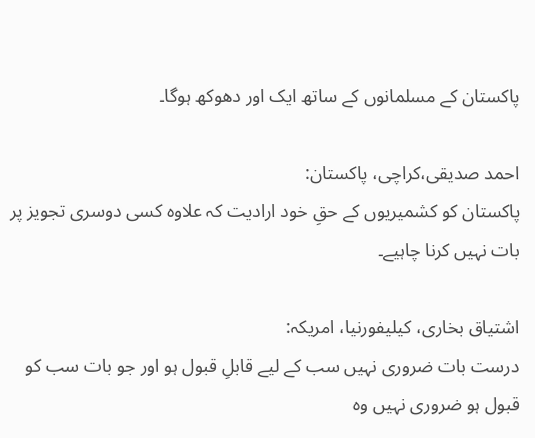پاکستان کے مسلمانوں کے ساتھ ایک اور دھوکھ ہوگا۔

احمد صدیقی،کراچی، پاکستان:
پاکستان کو کشمیریوں کے حقِ خود ارادیت کہ علاوہ کسی دوسری تجویز پر بات نہیں کرنا چاہیے۔

اشتیاق بخاری، کیلیفورنیا، امریکہ:
درست بات ضروری نہیں سب کے لیے قابلِ قبول ہو اور جو بات سب کو قبول ہو ضروری نہیں وہ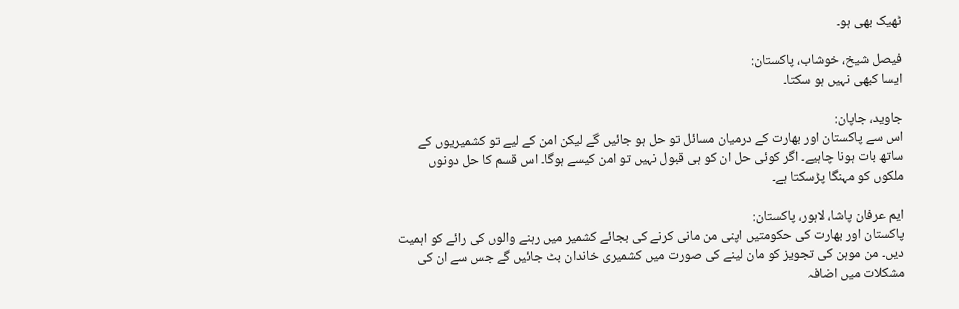ٹھیک بھی ہو۔

فیصل شیخ، خوشاب، پاکستان:
ایسا کبھی نہیں ہو سکتا۔

جاوید، جاپان:
اس سے پاکستان اور بھارت کے درمیان مسائل تو حل ہو جائیں گے لیکن امن کے لیے تو کشمیریوں کے ساتھ بات ہونا چاہیے۔ اگر کوئی حل ان کو ہی قبول نہیں تو امن کیسے ہوگا۔ اس قسم کا حل دونوں ملکوں کو مہنگا پڑسکتا ہے۔

ایم عرفان پاشا، لاہور، پاکستان:
پاکستان اور بھارت کی حکومتیں اپنی من مانی کرنے کی بجائے کشمیر میں رہنے والوں کی رائے کو اہمیت دیں۔ من موہن کی تجویز کو مان لینے کی صورت میں کشمیری خاندان بٹ جائیں گے جس سے ان کی مشکلات میں اضافہ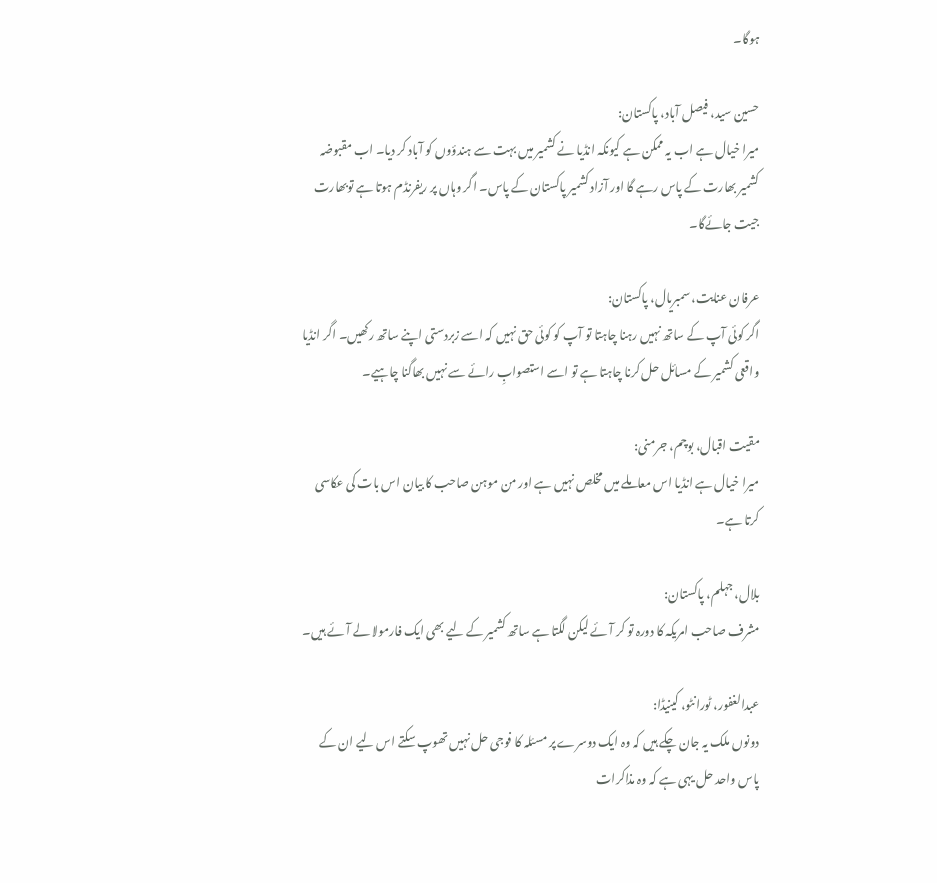ہوگا۔

حسین سید، فیصل آباد، پاکستان:
میرا خیال ہے اب یہ ممکن ہے کیونکہ انڈیا نے کشمیر میں بہت سے ہندؤوں کو آباد کر دیا۔ اب مقبوضہ کشمیر بھارت کے پاس رہے گا اور آزاد کشمیر پاکستان کے پاس۔ اگر وہاں پر ریفرنڈم ہوتا ہے توبھارت جیت جائےگا۔

عرفان عنایت، سمبریال، پاکستان:
اگر کوئی آپ کے ساتھ نہیں رہنا چاہتا تو آپ کو کوئی حق نہیں کہ اسے زبردستی اپنے ساتھ رکھیں۔ اگر انڈیا واقعی کشمیر کے مسائل حل کرنا چاہتا ہے تو اسے استصوابِ رائے سے نہیں بھاگنا چاہیے۔

مقیت اقبال، بوچم، جرمنی:
میرا خیال ہے انڈیا اس معاملے میں مخلص نہیں ہے اور من موہن صاحب کا بیان اس بات کی عکاسی کرتا ہے۔

بلال، جہلم، پاکستان:
مشرف صاحب امریکہ کا دورہ تو کر آئے لیکن لگتا ہے ساتھ کشمیر کے لیے بھی ایک فارمولا لے آئے ہیں۔

عبدالغفور، ٹورانٹو، کینیڈا:
دونوں ملک یہ جان چکے ہیں کہ وہ ایک دوسرے پر مسئلہ کا فوجی حل نہیں تھوپ سکتے اس لیے ان کے پاس واحد حل یہی ہے کہ وہ مذاکرات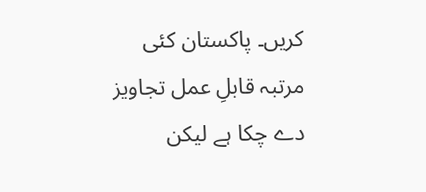کریں۔ پاکستان کئی مرتبہ قابلِ عمل تجاویز دے چکا ہے لیکن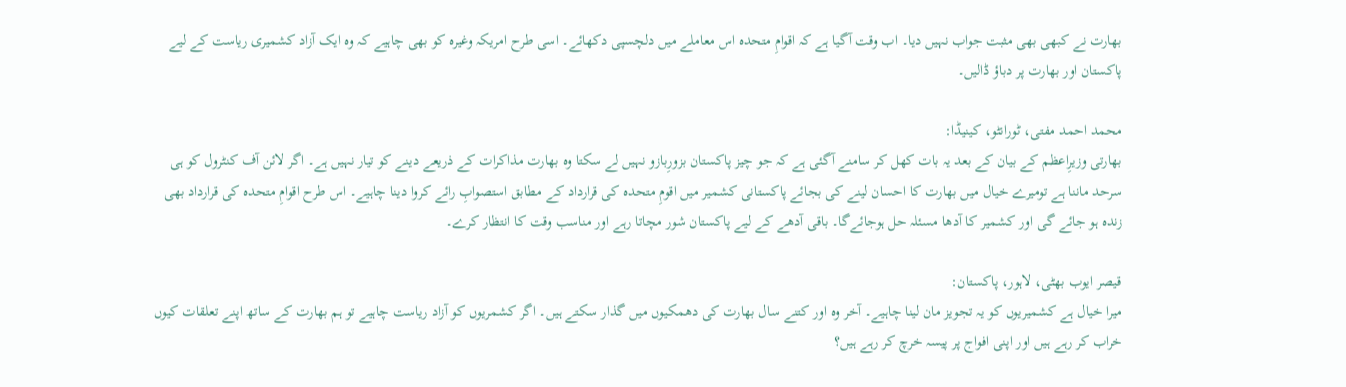بھارت نے کبھی بھی مثبت جواب نہیں دیا۔ اب وقت آگیا ہے کہ اقوامِ متحدہ اس معاملے میں دلچسپی دکھائے۔ اسی طرح امریکہ وغیرہ کو بھی چاہیے کہ وہ ایک آزاد کشمیری ریاست کے لیے پاکستان اور بھارت پر دباؤ ڈالیں۔

محمد احمد مفتی، ٹورانٹو، کینیڈا:
بھارتی وزیرِاعظم کے بیان کے بعد یہ بات کھل کر سامنے آگئی ہے کہ جو چیز پاکستان بزورِبازو نہیں لے سکتا وہ بھارت مذاکرات کے ذریعے دینے کو تیار نہیں ہے۔ اگر لائن آف کنٹرول کو ہی سرحد ماننا ہے تومیرے خیال میں بھارت کا احسان لینے کی بجائے پاکستانی کشمیر میں اقومِ متحدہ کی قرارداد کے مطابق استصوابِ رائے کروا دینا چاہیے۔ اس طرح اقوامِ متحدہ کی قرارداد بھی زندہ ہو جائے گی اور کشمیر کا آدھا مسئلہ حل ہوجائےگا۔ باقی آدھے کے لیے پاکستان شور مچاتا رہے اور مناسب وقت کا انتظار کرے۔

قیصر ایوب بھٹی، لاہور، پاکستان:
میرا خیال ہے کشمیریوں کو یہ تجویز مان لینا چاہیے۔ آخر وہ اور کتنے سال بھارت کی دھمکیوں میں گذار سکتے ہیں۔ اگر کشمریوں کو آزاد ریاست چاہیے تو ہم بھارت کے ساتھ اپنے تعلقات کیوں خراب کر رہے ہیں اور اپنی افواج پر پیسہ خرچ کر رہے ہیں؟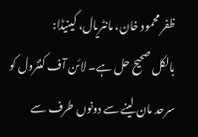ظفر محمود خان، مانٹریال، کینیڈا:
بالکل صحیح حل ہے۔ لائن آف کنٹرول کو سرحد مان لینے سے دونوں طرف سے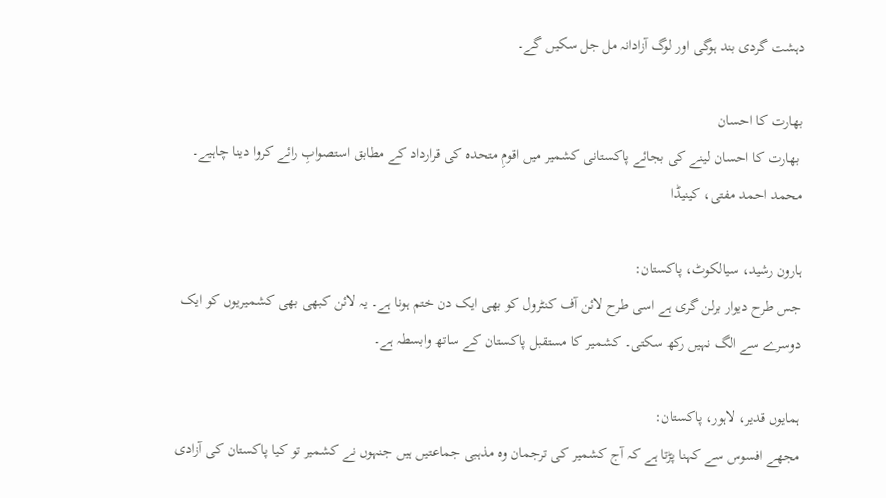دہشت گردی بند ہوگی اور لوگ آزادانہ مل جل سکیں گے۔

بھارت کا احسان
 بھارت کا احسان لینے کی بجائے پاکستانی کشمیر میں اقومِ متحدہ کی قرارداد کے مطابق استصوابِ رائے کروا دینا چاہیے۔
محمد احمد مفتی، کینیڈا

ہارون رشید، سیالکوٹ، پاکستان:
جس طرح دیوار برلن گری ہے اسی طرح لائن آف کنٹرول کو بھی ایک دن ختم ہونا ہے۔ یہ لائن کبھی بھی کشمیریوں کو ایک دوسرے سے الگ نہیں رکھ سکتی۔ کشمیر کا مستقبل پاکستان کے ساتھ وابسطہ ہے۔

ہمایوں قدیر، لاہور، پاکستان:
مجھے افسوس سے کہنا پڑتا ہے کہ آج کشمیر کی ترجمان وہ مذہبی جماعتیں ہیں جنہوں نے کشمیر تو کیا پاکستان کی آزادی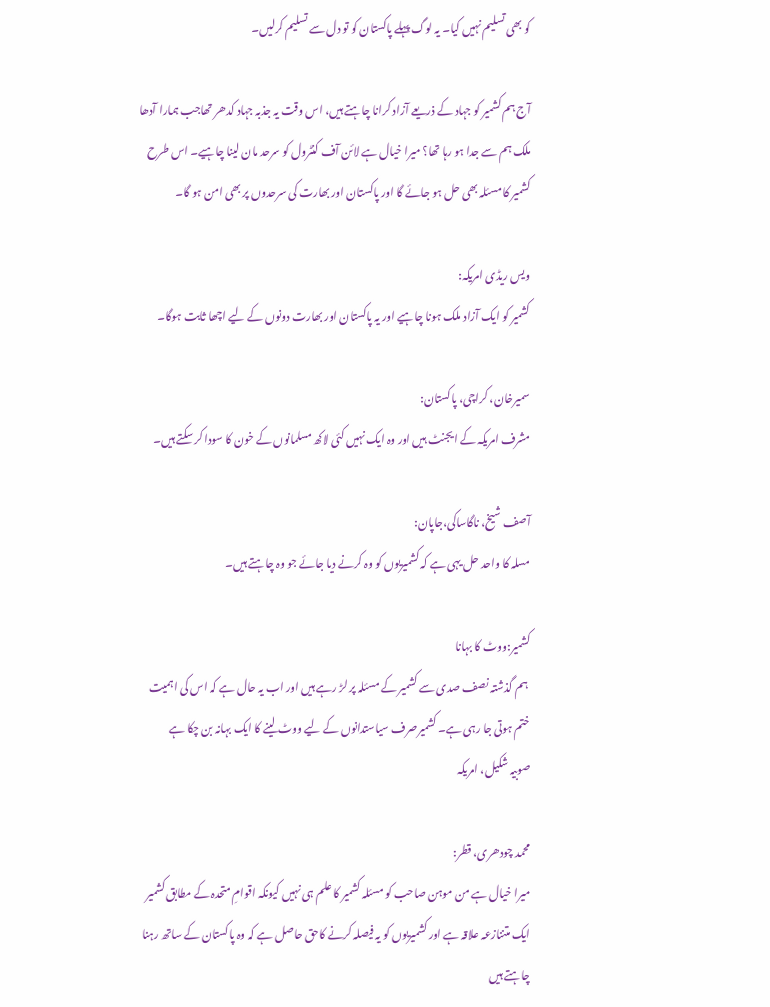کو بھی تسلیم نہیں کیا۔ یہ لوگ پہلے پاکستان کو تو دل سے تسلیم کرلیں۔

آج ہم کشمیر کو جہاد کے ذریعے آزاد کرانا چاہتے ہیں، اس وقت یہ جذبہ جہاد کدھر تھاجب ہمارا آدھا ملک ہم سے جدا ہو رہا تھا؟ میرا خیال ہے لائن آف کنٹرول کو سرحد مان لینا چاہیے۔ اس طرح کشمیر کا مسئلہ بھی حل ہو جائے گا اور پاکستان اور بھارت کی سرحدوں پر بھی امن ہو گا۔

ویس ریڈی امریکہ:
کشمیر کو ایک آزاد ملک ہونا چاہیے اور یہ پاکستان اور بھارت دونوں کے لیے اچھا ثابت ہوگا۔

سمیرخان، کراچی، پاکستان:
مشرف امریکہ کے ایجنٹ ہیں اور وہ ایک نہیں کئی لاکھ مسلمانوں کے خون کا سودا کر سکتے ہیں۔

آصف شیخ، ناگاساکی،جاپان:
مسلہ کا واحد حل یہی ہے کہ کشمیریوں کو وہ کرنے دیا جائے جو وہ چاہتے ہیں۔

کشمیر:ووٹ کا بہانا
 ہم گذشتہ نصف صدی سے کشمیر کے مسئلہ پر لڑ رہے ہیں اور اب یہ حال ہے کہ اس کی اہمیت ختم ہوتی جا رہی ہے۔ کشمیرصرف سیاستدانوں کے لیے ووٹ لینے کا ایک بہانہ بن چکا ہے
صوبیہ شکیل، امریکہ

محمد چودھری، قطر:
میرا خیال ہے من موہن صاحب کو مسئلہ کشمیر کا علم ہی نہیں کیونکہ اقوامِ متحدہ کے مطابق کشمیر ایک متننازعہ علاقہ ہے اور کشمیریوں کو یہ فیصلہ کرنے کاحق حاصل ہے کہ وہ پاکستان کے ساتھ رہنا چاہتے ہیں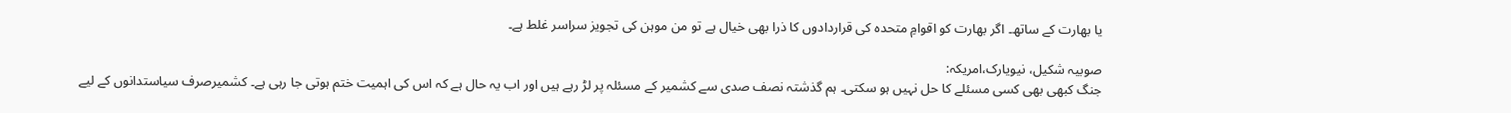یا بھارت کے ساتھ۔ اگر بھارت کو اقوامِ متحدہ کی قراردادوں کا ذرا بھی خیال ہے تو من موہن کی تجویز سراسر غلط ہے۔

صوبیہ شکیل، نیویارک،امریکہ:
جنگ کبھی بھی کسی مسئلے کا حل نہیں ہو سکتی۔ ہم گذشتہ نصف صدی سے کشمیر کے مسئلہ پر لڑ رہے ہیں اور اب یہ حال ہے کہ اس کی اہمیت ختم ہوتی جا رہی ہے۔ کشمیرصرف سیاستدانوں کے لیے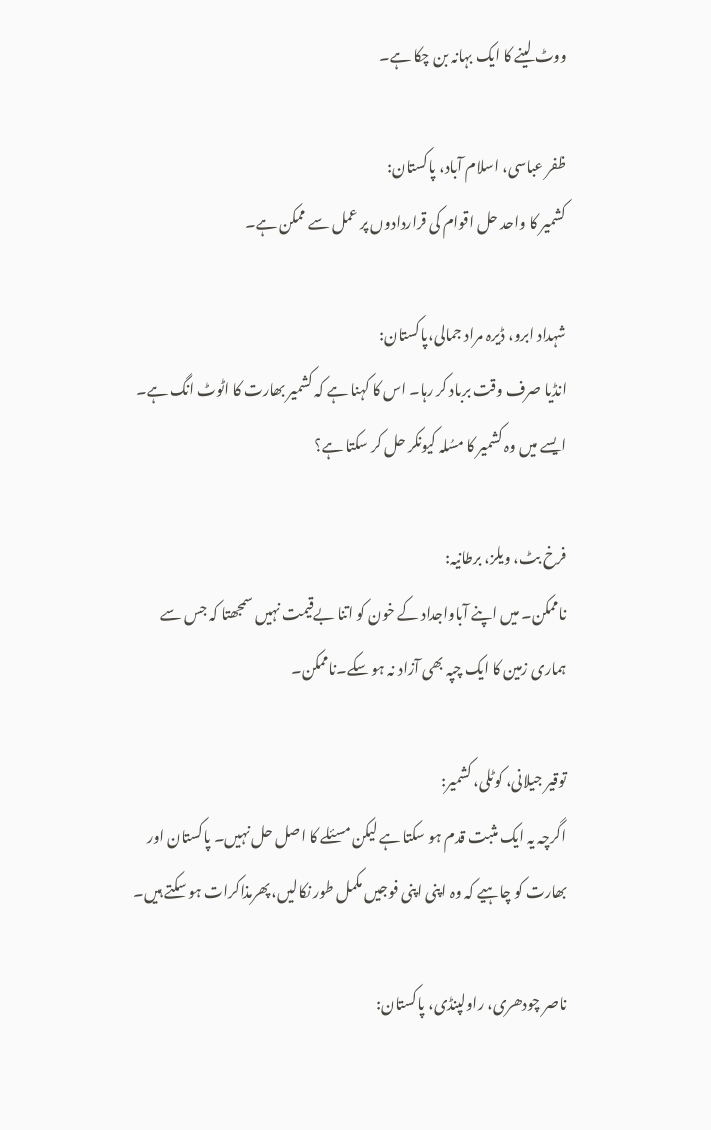ووٹ لینے کا ایک بہانہ بن چکا ہے۔

ظفر عباسی، اسلام آباد، پاکستان:
کشمیر کا واحد حل اقوام کی قراردادوں پر عمل سے ممکن ہے۔

شہداد ابرو، ڈیرہ مراد جمالی،پاکستان:
انڈیا صرف وقت برباد کر رہا۔ اس کا کہنا ہے کہ کشمیر بھارت کا اٹوٹ انگ ہے۔ ایسے میں وہ کشمیر کا مسُلہ کیونکر حل کر سکتا ہے؟

فرخ بٹ، ویلز، برطانیہ:
ناممکن۔ میں اپنے آباواجداد کے خون کو اتنا بےقیمت نہیں سمجھتا کہ جس سے ہماری زمین کا ایک چپہ بھی آزاد نہ ہو سکے۔ناممکن۔

توقیر جیلانی، کوٹلی، کشمیر:
اگرچہ یہ ایک مثبت قدم ہو سکتا ہے لیکن مسئلے کا اصل حل نہیں۔ پاکستان اور بھارت کو چاہیے کہ وہ اپنی اپنی فوجیں مکمل طور نکالیں،پھرمذاکرات ہو سکتے ہیں۔

ناصر چودھری، راولپنڈی، پاکستان: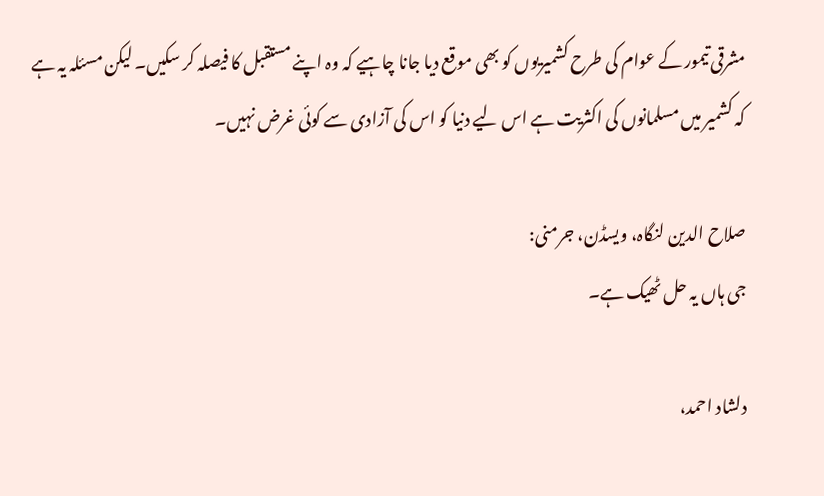مشرقی تیمور کے عوام کی طرح کشمیریوں کو بھی موقع دیا جانا چاہیے کہ وہ اپنے مستقبل کا فیصلہ کر سکیں۔ لیکن مسئلہ یہ ہے کہ کشمیر میں مسلمانوں کی اکثریت ہے اس لیے دنیا کو اس کی آزادی سے کوئی غرض نہیں۔

صلاح الدین لنگاہ، ویسڈن، جرمنی:
جی ہاں یہ حل ٹھیک ہے۔

دلشاد احمد،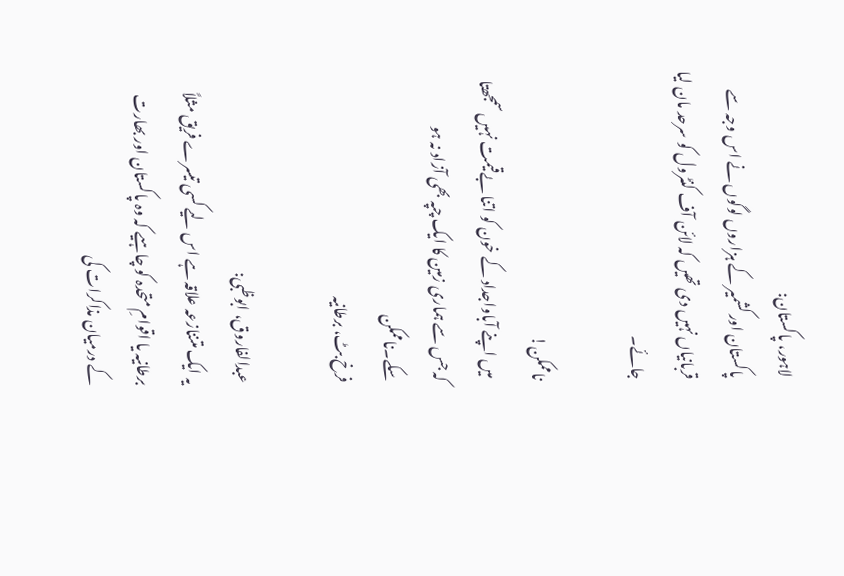لاہور، پاکستان:
پاکستان اور کشمیر کے ہزاروں لوگوں نے اس وجہ سے قربانیاں نہیں دی تھیں کہ لائن آف کنٹرول کو سرحد مان لیا جائے۔

ناممکن!
 میں اپنے آباواجداد کے خون کو اتنا بےقیمت نہیں سمجھتا کہ جس سے ہماری زمین کا ایک چپہ بھی آزاد نہ ہو سکے۔ناممکن
فرخ بٹ، برطانیہ

عبدالفاروق، ابوظبی:
یہ ایک متننازعہ علاقہ ہے اس لیے کسی تیسرے فریق مثلاً برطانیہ یا اقوامِ متحدہ کو چاہیے کہ وہ پاکستان اور بھارت کے درمیان مذاکرات کی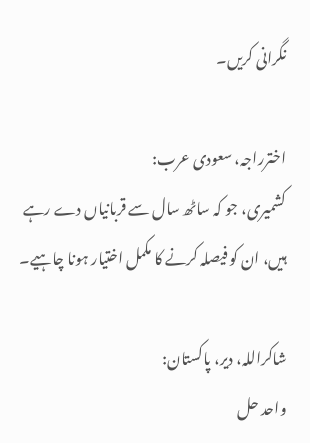نگرانی کریں۔

اخترراجہ، سعودی عرب:
کشمیری، جو کہ ساٹھ سال سے قربانیاں دے رہے ہیں، ان کو فیصلہ کرنے کا مکمل اختیار ہونا چاہیے۔

شاکراللہ، دیر، پاکستان:
واحد حل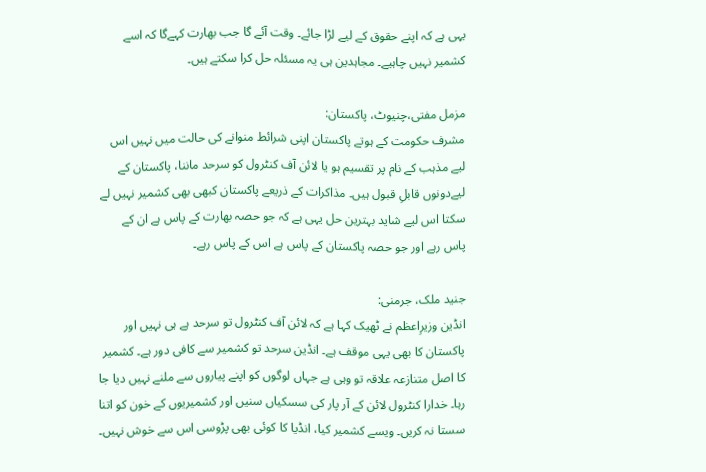یہی ہے کہ اپنے حقوق کے لیے لڑا جائے۔ وقت آئے گا جب بھارت کہےگا کہ اسے کشمیر نہیں چاہیے۔ مجاہدین ہی یہ مسئلہ حل کرا سکتے ہیں۔

مزمل مفتی،چنیوٹ، پاکستان:
مشرف حکومت کے ہوتے پاکستان اپنی شرائط منوانے کی حالت میں نہیں اس لیے مذہب کے نام پر تقسیم ہو یا لائن آف کنٹرول کو سرحد ماننا، پاکستان کے لیےدونوں قابلِ قبول ہیں۔ مذاکرات کے ذریعے پاکستان کبھی بھی کشمیر نہیں لے سکتا اس لیے شاید بہترین حل یہی ہے کہ جو حصہ بھارت کے پاس ہے ان کے پاس رہے اور جو حصہ پاکستان کے پاس ہے اس کے پاس رہے۔

جنید ملک، جرمنی:
انڈین وزیرِاعظم نے ٹھیک کہا ہے کہ لائن آف کنٹرول تو سرحد ہے ہی نہیں اور پاکستان کا بھی یہی موقف ہے۔ انڈین سرحد تو کشمیر سے کافی دور ہے۔ کشمیر کا اصل متنازعہ علاقہ تو وہی ہے جہاں لوگوں کو اپنے پیاروں سے ملنے نہیں دیا جا رہا۔ خدارا کنٹرول لائن کے آر پار کی سسکیاں سنیں اور کشمیریوں کے خون کو اتنا سستا نہ کریں۔ ویسے کشمیر کیا، انڈیا کا کوئی بھی پڑوسی اس سے خوش نہیں۔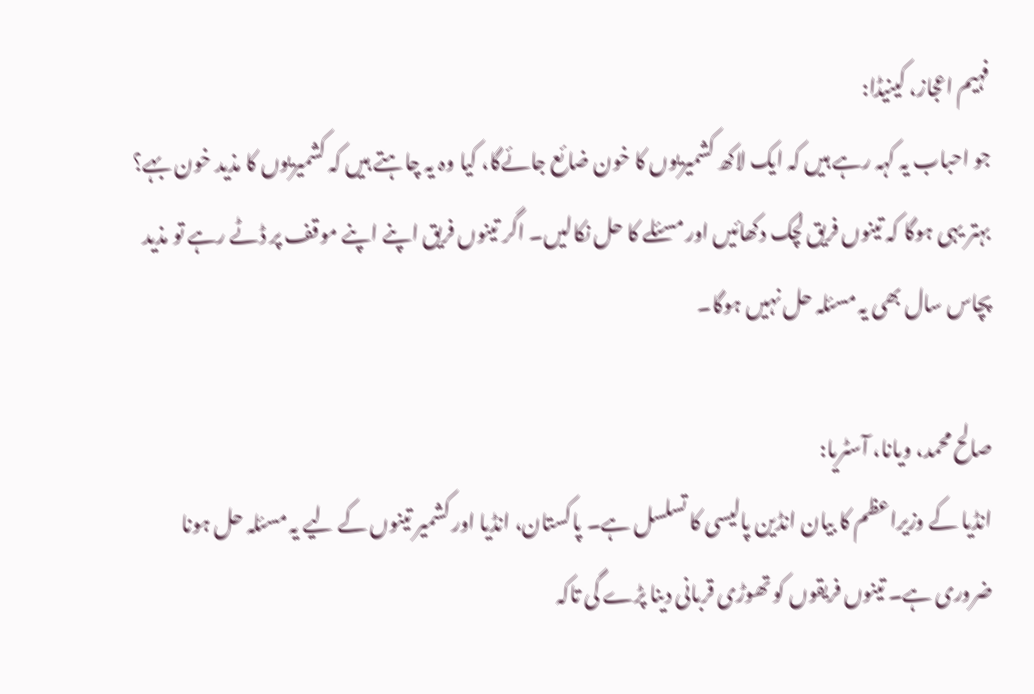فہیم اعجاز، کینیڈا:
جو احباب یہ کہہ رہے ہیں کہ ایک لاکھ کشمیریوں کا خون ضائع جائےگا، کیا وہ یہ چاہتے ہیں کہ کشمیریوں کا مذید خون بہے؟ بہتر یہی ہوگا کہ تینوں فریق لچک دکھائیں اور مسئلے کا حل نکالیں۔ اگر تینوں فریق اپنے اپنے موقف پر ڈٹے رہے تو مذید پچاس سال بھی یہ مسئلہ حل نہیں ہوگا۔

صالح محمد، ویانا، آسٹریا:
انڈیا کے وزیراعظم کا بیان انڈین پالیسی کا تسلسل ہے۔ پاکستان، انڈیا اور کشمیر تینوں کے لیے یہ مسئلہ حل ہونا ضروری ہے۔ تینوں فریقوں کو تھوڑی قربانی دینا پڑے گی تاکہ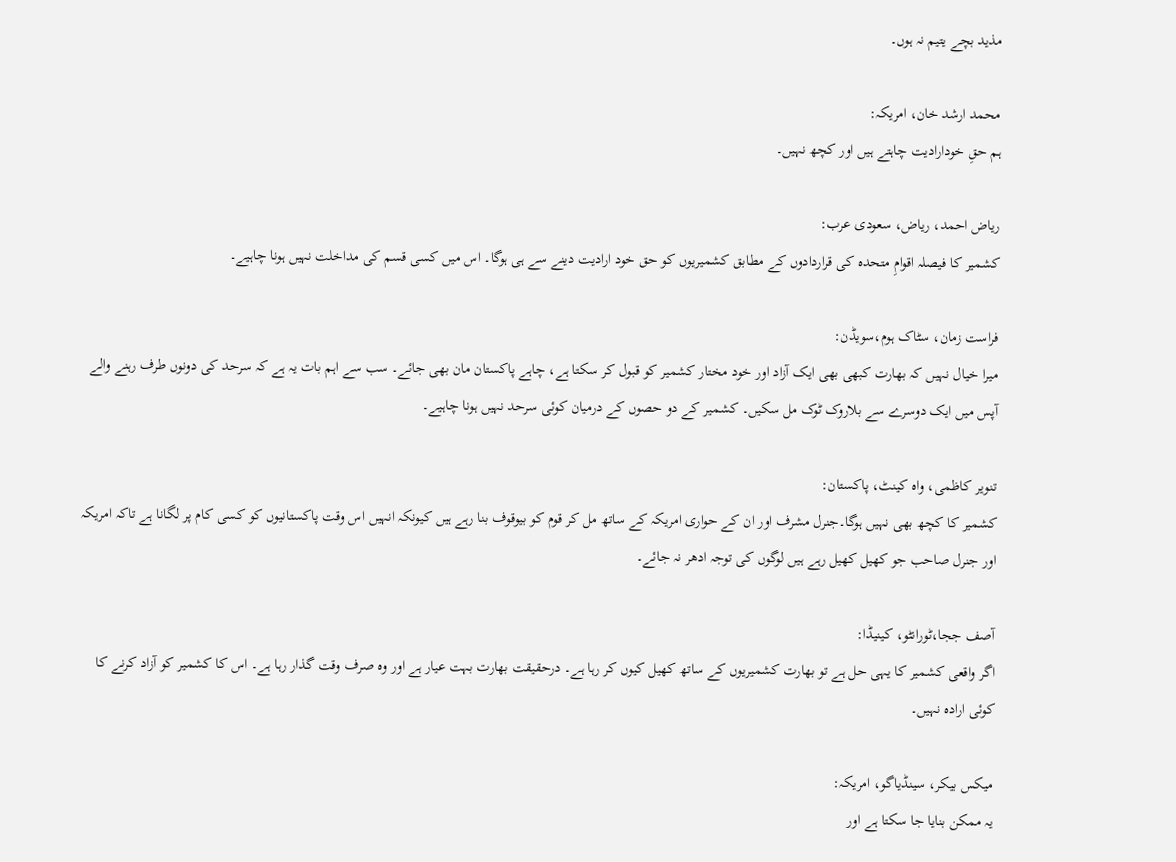مذید بچے یتیم نہ ہوں۔

محمد ارشد خان، امریکہ:
ہم حقِ خودارادیت چاہتے ہیں اور کچھ نہیں۔

ریاض احمد، ریاض، سعودی عرب:
کشمیر کا فیصلہ اقوامِ متحدہ کی قراردادوں کے مطابق کشمیریوں کو حق خود ارادیت دینے سے ہی ہوگا۔ اس میں کسی قسم کی مداخلت نہیں ہونا چاہیے۔

فراست زمان، سٹاک ہوم،سویڈن:
میرا خیال نہیں کہ بھارت کبھی بھی ایک آزاد اور خود مختار کشمیر کو قبول کر سکتا ہے، چاہے پاکستان مان بھی جائے۔ سب سے اہم بات یہ ہے کہ سرحد کی دونوں طرف رہنے والے آپس میں ایک دوسرے سے بلاروک ٹوک مل سکیں۔ کشمیر کے دو حصوں کے درمیان کوئی سرحد نہیں ہونا چاہیے۔

تنویر کاظمی، واہ کینٹ، پاکستان:
کشمیر کا کچھ بھی نہیں ہوگا۔جنرل مشرف اور ان کے حواری امریکہ کے ساتھ مل کر قوم کو بیوقوف بنا رہے ہیں کیونکہ انہیں اس وقت پاکستانیوں کو کسی کام پر لگانا ہے تاکہ امریکہ اور جنرل صاحب جو کھیل کھیل رہے ہیں لوگوں کی توجہ ادھر نہ جائے۔

آصف ججا،ٹورانٹو، کینیڈا:
اگر واقعی کشمیر کا یہی حل ہے تو بھارت کشمیریوں کے ساتھ کھیل کیوں کر رہا ہے۔ درحقیقت بھارت بہت عیار ہے اور وہ صرف وقت گذار رہا ہے۔ اس کا کشمیر کو آزاد کرنے کا کوئی ارادہ نہیں۔

میکس بیکر، سینڈیاگو، امریکہ:
یہ ممکن بنایا جا سکتا ہے اور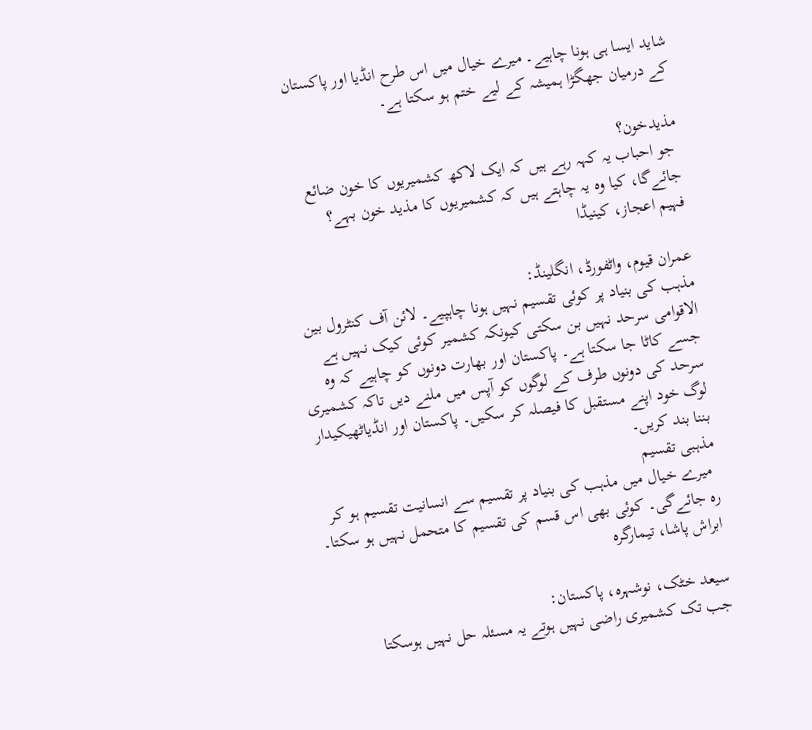شاید ایسا ہی ہونا چاہیے۔ میرے خیال میں اس طرح انڈیا اور پاکستان کے درمیان جھگڑا ہمیشہ کے لیے ختم ہو سکتا ہے۔

مذیدخون؟
 جو احباب یہ کہہ رہے ہیں کہ ایک لاکھ کشمیریوں کا خون ضائع جائےگا، کیا وہ یہ چاہتے ہیں کہ کشمیریوں کا مذید خون بہے؟
فہیم اعجاز، کینیڈا

عمران قیوم، واٹفورڈ، انگلینڈ:
مذہب کی بنیاد پر کوئی تقسیم نہیں ہونا چاہپیے۔ لائن آف کنٹرول بین الاقوامی سرحد نہیں بن سکتی کیونکہ کشمیر کوئی کیک نہیں ہے جسے کاٹا جا سکتا ہے۔ پاکستان اور بھارت دونوں کو چاہیے کہ وہ سرحد کی دونوں طرف کے لوگوں کو آپس میں ملنے دیں تاکہ کشمیری لوگ خود اپنے مستقبل کا فیصلہ کر سکیں۔ پاکستان اور انڈیاٹھیکیدار بننا بند کریں۔
مذہبی تقسیم
 میرے خیال میں مذہب کی بنیاد پر تقسیم سے انسانیت تقسیم ہو کر رہ جائےگی۔ کوئی بھی اس قسم کی تقسیم کا متحمل نہیں ہو سکتا۔
ابراش پاشا، تیمارگرہ

سیعد خٹک، نوشہرہ، پاکستان:
جب تک کشمیری راضی نہیں ہوتے یہ مسئلہ حل نہیں ہوسکتا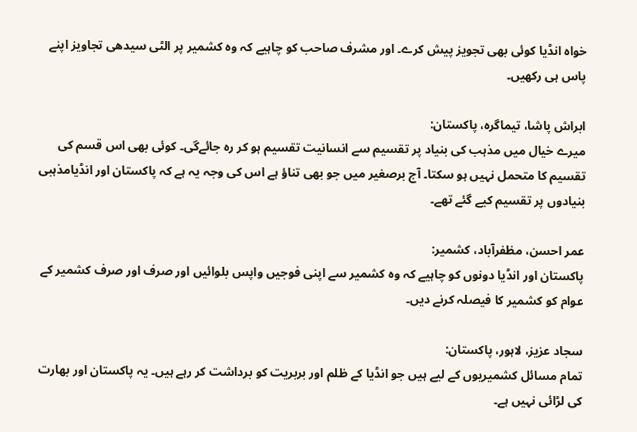خواہ انڈیا کوئی بھی تجویز پیش کرے۔ اور مشرف صاحب کو چاہیے کہ وہ کشمیر پر الٹی سیدھی تجاویز اپنے پاس ہی رکھیں۔

ابراش پاشا، تیماگرہ، پاکستان:
میرے خیال میں مذہب کی بنیاد پر تقسیم سے انسانیت تقسیم ہو کر رہ جائےگی۔ کوئی بھی اس قسم کی تقسیم کا متحمل نہیں ہو سکتا۔ آج برصغیر میں جو بھی تناؤ ہے اس کی وجہ یہ ہے کہ پاکستان اور انڈیامذہبی بنیادوں پر تقسیم کیے گئے تھے۔

عمر احسن، مظفرآباد، کشمیر:
پاکستان اور انڈیا دونوں کو چاہیے کہ وہ کشمیر سے اپنی فوجیں واپس بلوائیں اور صرف اور صرف کشمیر کے عوام کو کشمیر کا فیصلہ کرنے دیں۔

سجاد عزیز، لاہور، پاکستان:
تمام مسائل کشمیریوں کے لیے ہیں جو انڈیا کے ظلم اور بربریت کو برداشت کر رہے ہیں۔ یہ پاکستان اور بھارت کی لڑائی نہیں ہے۔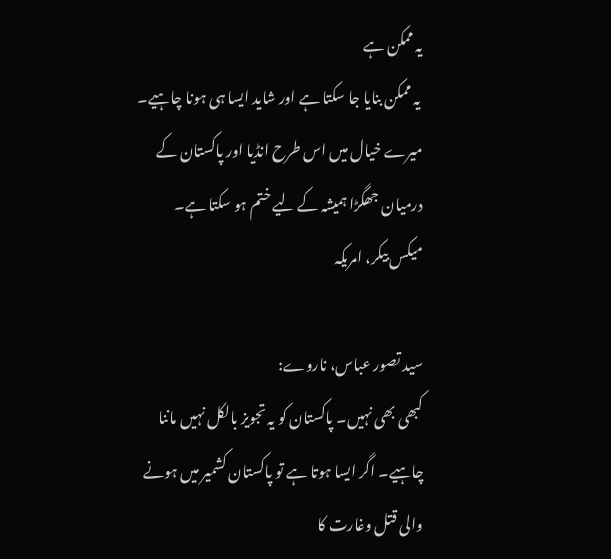یہ ممکن ہے
 یہ ممکن بنایا جا سکتا ہے اور شاید ایسا ہی ہونا چاہیے۔ میرے خیال میں اس طرح انڈیا اور پاکستان کے درمیان جھگڑا ہمیشہ کے لیے ختم ہو سکتا ہے۔
میکس بیکر، امریکہ

سید تصور عباس، ناروے:
کبھی بھی نہیں۔ پاکستان کو یہ تجویز بالکل نہیں ماننا چاہیے۔ اگر ایسا ہوتا ہے تو پاکستان کشمیر میں ہونے والی قتل وغارت کا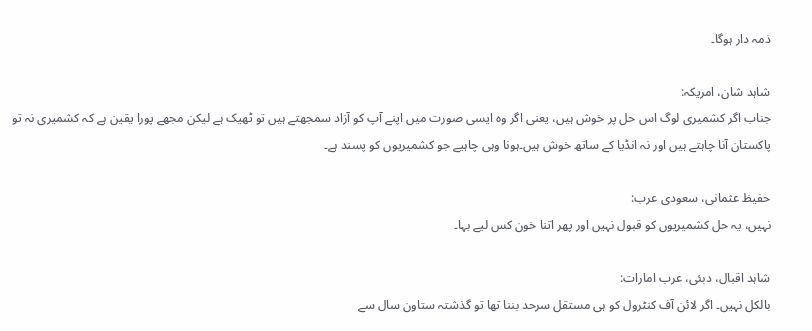ذمہ دار ہوگا۔

شاہد شان، امریکہ:
جناب اگر کشمیری لوگ اس حل پر خوش ہیں، یعنی اگر وہ ایسی صورت میں اپنے آپ کو آزاد سمجھتے ہیں تو ٹھیک ہے لیکن مجھے پورا یقین ہے کہ کشمیری نہ تو پاکستان آنا چاہتے ہیں اور نہ انڈیا کے ساتھ خوش ہیں۔ہونا وہی چاہیے جو کشمیریوں کو پسند ہے۔

حفیظ عثمانی، سعودی عرب:
نہیں، یہ حل کشمیریوں کو قبول نہیں اور پھر اتنا خون کس لیے بہا۔

شاہد اقبال، دبئی، عرب امارات:
بالکل نہیں۔ اگر لائن آف کنٹرول کو ہی مستقل سرحد بننا تھا تو گذشتہ ستاون سال سے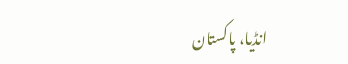انڈیا، پاکستان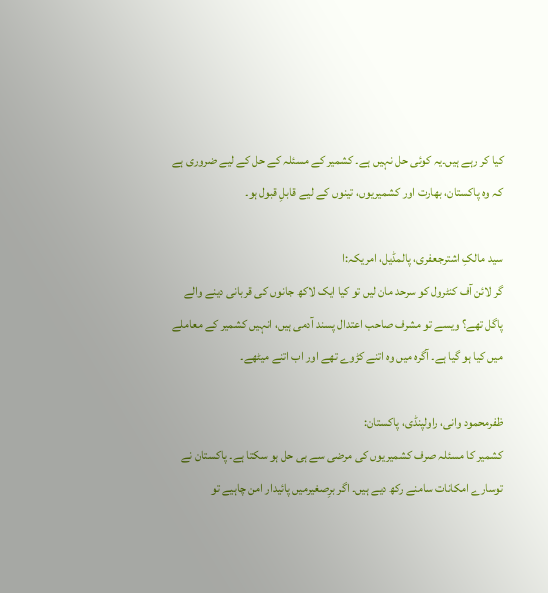کیا کر رہے ہیں۔یہ کوئی حل نہیں ہے۔ کشمیر کے مسئلہ کے حل کے لیے ضروری ہے کہ وہ پاکستان، بھارت اور کشمیریوں، تینوں کے لیے قابلِ قبول ہو۔

سید مالکِ اشترجعفری، پالمڈیل، امریکہ:ا
گر لائن آف کنٹرول کو سرحد مان لیں تو کیا ایک لاکھ جانوں کی قربانی دینے والے پاگل تھے؟ ویسے تو مشرف صاحب اعتدال پسند آدمی ہیں، انہیں کشمیر کے معاملے میں کیا ہو گیا ہے۔ آگرہ میں وہ اتنے کڑوے تھے اور اب اتنے میٹھے۔

ظفرمحمود وانی، راولپنڈی، پاکستان:
کشمیر کا مسئلہ صرف کشمیریوں کی مرضی سے ہی حل ہو سکتا ہے۔ پاکستان نے توسارے امکانات سامنے رکھ دیے ہیں۔ اگر برِصغیرمیں پائیدار امن چاہیے تو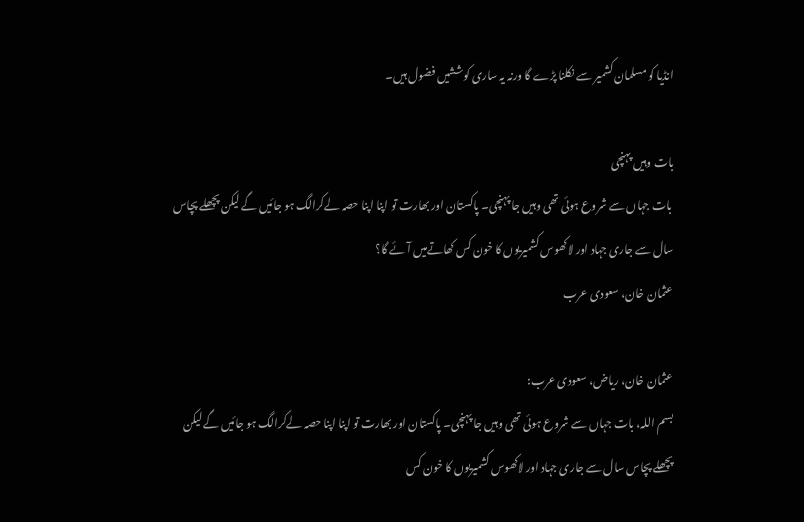انڈیا کو مسلمان کشمیر سے نکلنا پڑے گا ورنہ یہ ساری کوششیں فضول ہیں۔

بات وہیں پہنچی
 بات جہاں سے شروع ہوئی تھی وہیں جا پہنچی۔ پاکستان اور بھارت تو اپنا اپنا حصہ لےکرالگ ہو جائیں گے لیکن پچھلے پچاس سال سے جاری جہاد اور لاکھوس کشمیریوں کا خون کس کھاتےمیں آئے گا؟
عثمان خان، سعودی عرب

عثمان خان، ریاض، سعودی عرب:
بسم اللہ، بات جہاں سے شروع ہوئی تھی وہیں جا پہنچی۔ پاکستان اور بھارت تو اپنا اپنا حصہ لےکرالگ ہو جائیں گے لیکن پچھلے پچاس سال سے جاری جہاد اور لاکھوس کشمیریوں کا خون کس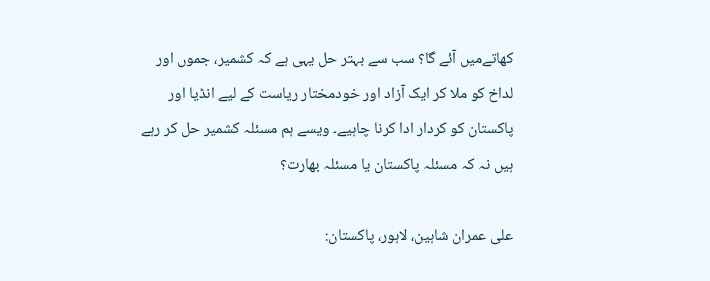کھاتےمیں آئے گا؟ سب سے بہتر حل یہی ہے کہ کشمیر، جموں اور لداخ کو ملا کر ایک آزاد اور خودمختار ریاست کے لیے انڈیا اور پاکستان کو کردار ادا کرنا چاہیے۔ ویسے ہم مسئلہ کشمیر حل کر رہے ہیں نہ کہ مسئلہ پاکستان یا مسئلہ بھارت؟

علی عمران شاہین، لاہور، پاکستان: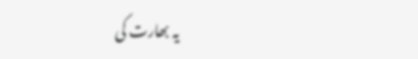یہ بھارت کی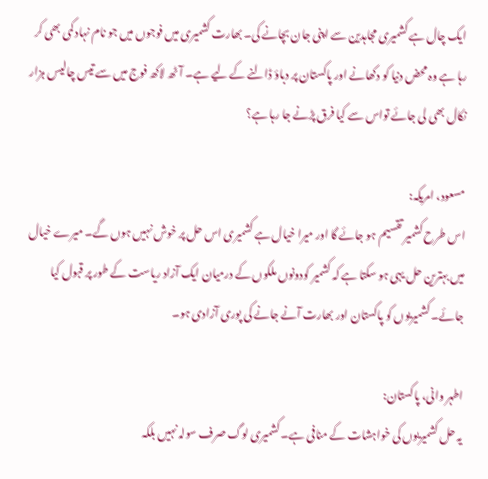ایک چال ہے کشمیری مجاہدین سے اپنی جان بچانے کی۔ بھارت کشمیری میں فوجوں میں جو نام نہاد کمی بھی کر رہا ہے وہ محض دنیا کو دکھانے اور پاکستان پر دباؤ ڈالنے کے لیے ہے۔ آٹھ لاکھ فوج میں سے تیس چالیس ہزار نکال بھی لی جائے تواس سے کیا فرق پڑنے جا رہا ہے؟

مسعود، امریکہ:
اس طرح کشمیر تقسیم ہو جائے گا اور میرا خیال ہے کشمیری اس حل پر خوش نہیں ہوں گے۔ میرے خیال میں بہترین حل یہی ہو سکتا ہے کہ کشمیر کودونوں ملکوں کے درمیان ایک آزاد ریاست کے طور پر قبول کیا جائے۔ کشمیریوں کو پاکستان اور بھارت آنے جانے کی پوری آزادی ہو۔

اطہر وانی، پاکستان:
یہ حل کشمیریوں کی خواہشات کے منافی ہے۔ کشمیری لوگ صرف سولہ نہیں بلکہ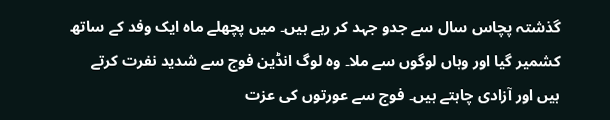گذشتہ پچاس سال سے جدو جہد کر رہے ہیں۔ میں پچھلے ماہ ایک وفد کے ساتھ کشمیر گیا اور وہاں لوگوں سے ملا۔ وہ لوگ انڈین فوج سے شدید نفرت کرتے ہیں اور آزادی چاہتے ہیں۔ فوج سے عورتوں کی عزت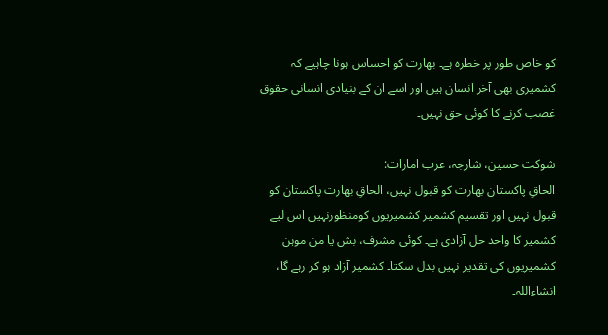کو خاص طور پر خطرہ ہے۔ بھارت کو احساس ہونا چاہیے کہ کشمیری بھی آخر انسان ہیں اور اسے ان کے بنیادی انسانی حقوق غصب کرنے کا کوئی حق نہیں۔

شوکت حسین، شارجہ، عرب امارات:
الحاقِ پاکستان بھارت کو قبول نہیں، الحاقِ بھارت پاکستان کو قبول نہیں اور تقسیم کشمیر کشمیریوں کومنظورنہیں اس لیے کشمیر کا واحد حل آزادی ہے۔ کوئی مشرف، بش یا من موہن کشمیریوں کی تقدیر نہیں بدل سکتا۔ کشمیر آزاد ہو کر رہے گا، انشاءاللہ۔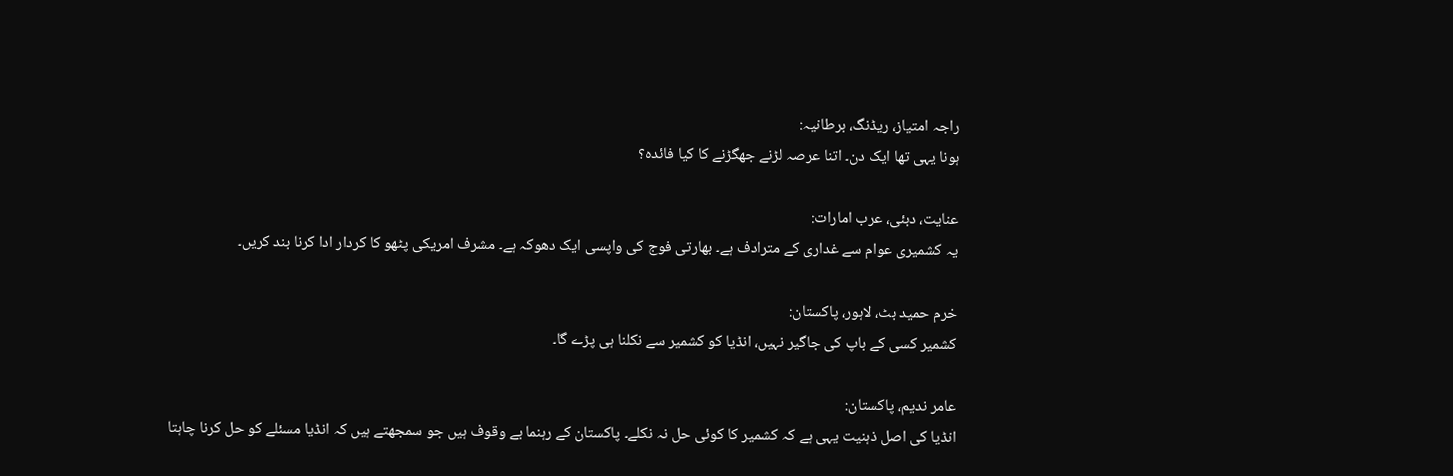راجہ امتیاز، ریڈنگ، برطانیہ:
ہونا یہی تھا ایک دن۔ اتنا عرصہ لڑنے جھگڑنے کا کیا فائدہ؟

عنایت، دبئی، عرب امارات:
یہ کشمیری عوام سے غداری کے مترادف ہے۔ بھارتی فوج کی واپسی ایک دھوکہ ہے۔ مشرف امریکی پٹھو کا کردار ادا کرنا بند کریں۔

خرم حمید بٹ، لاہور، پاکستان:
کشمیر کسی کے باپ کی جاگیر نہیں، انڈیا کو کشمیر سے نکلنا ہی پڑے گا۔

عامر ندیم، پاکستان:
انڈیا کی اصل ذہنیت یہی ہے کہ کشمیر کا کوئی حل نہ نکلے۔ پاکستان کے رہنما بے وقوف ہیں جو سمجھتے ہیں کہ انڈیا مسئلے کو حل کرنا چاہتا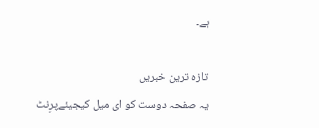ہے۔

تازہ ترین خبریں
یہ صفحہ دوست کو ای میل کیجیئےپرِنٹ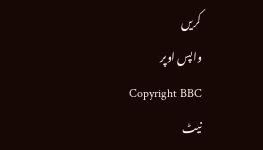کریں
واپس اوپر
Copyright BBC
نیٹ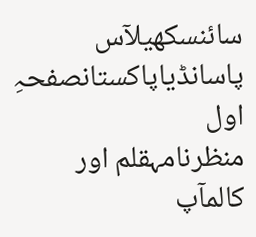سائنسکھیلآس پاسانڈیاپاکستانصفحہِ اول
منظرنامہقلم اور کالمآپ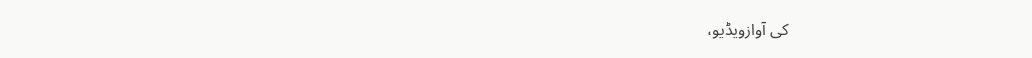کی آوازویڈیو،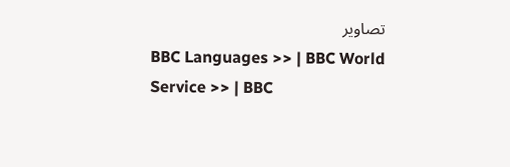تصاویر
BBC Languages >> | BBC World Service >> | BBC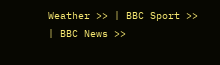Weather >> | BBC Sport >> | BBC News >>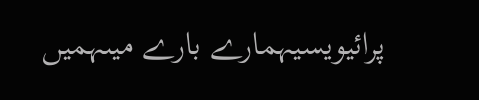پرائیویسیہمارے بارے میںہمیں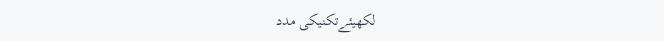لکھیئےتکنیکی مدد